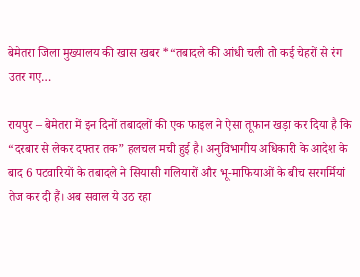बेमेतरा जिला मुख्यालय की खास खबर *“तबादले की आंधी चली तो कई चेहरों से रंग उतर गए…

रायपुर – बेमेतरा में इन दिनों तबादलों की एक फाइल ने ऐसा तूफान खड़ा कर दिया है कि “दरबार से लेकर दफ्तर तक” हलचल मची हुई है। अनुविभागीय अधिकारी के आदेश के बाद 6 पटवारियों के तबादले ने सियासी गलियारों और भू-माफियाओं के बीच सरगर्मियां तेज कर दी हैं। अब सवाल ये उठ रहा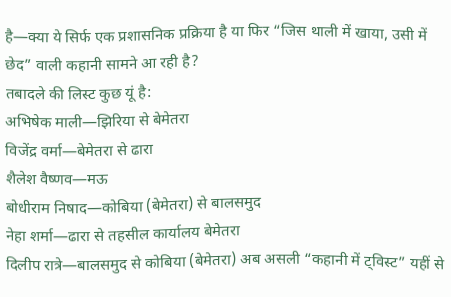है—क्या ये सिर्फ एक प्रशासनिक प्रक्रिया है या फिर “जिस थाली में खाया, उसी में छेद” वाली कहानी सामने आ रही है?
तबादले की लिस्ट कुछ यूं है:
अभिषेक माली—झिरिया से बेमेतरा
विजेंद्र वर्मा—बेमेतरा से ढारा
शैलेश वैष्णव—मऊ
बोधीराम निषाद—कोबिया (बेमेतरा) से बालसमुद
नेहा शर्मा—ढारा से तहसील कार्यालय बेमेतरा
दिलीप रात्रे—बालसमुद से कोबिया (बेमेतरा) अब असली “कहानी में ट्विस्ट” यहीं से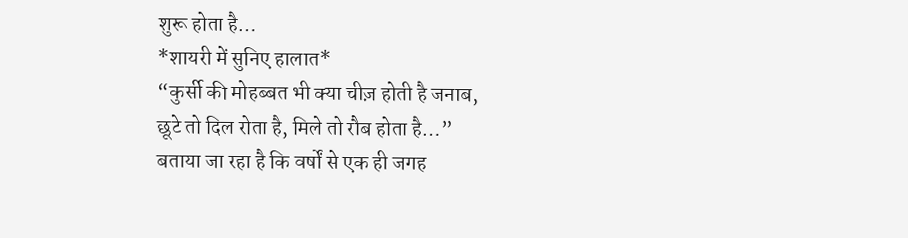शुरू होता है…
*शायरी में सुनिए हालात*
“कुर्सी की मोहब्बत भी क्या चीज़ होती है जनाब,
छूटे तो दिल रोता है, मिले तो रौब होता है…”
बताया जा रहा है कि वर्षों से एक ही जगह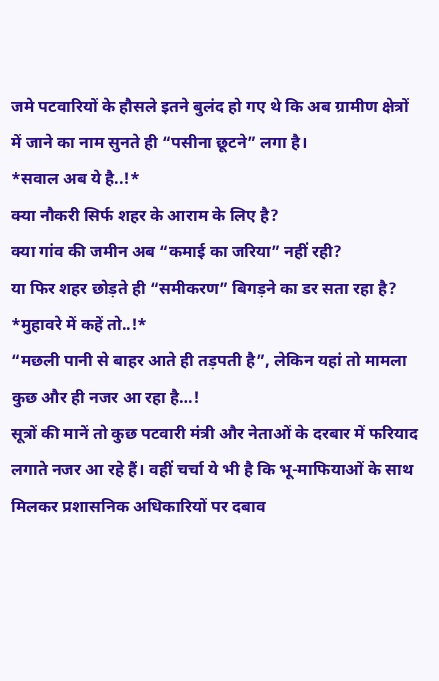जमे पटवारियों के हौसले इतने बुलंद हो गए थे कि अब ग्रामीण क्षेत्रों में जाने का नाम सुनते ही “पसीना छूटने” लगा है।
*सवाल अब ये है..!*
क्या नौकरी सिर्फ शहर के आराम के लिए है?
क्या गांव की जमीन अब “कमाई का जरिया” नहीं रही?
या फिर शहर छोड़ते ही “समीकरण” बिगड़ने का डर सता रहा है?
*मुहावरे में कहें तो..!*
“मछली पानी से बाहर आते ही तड़पती है”, लेकिन यहां तो मामला कुछ और ही नजर आ रहा है…!
सूत्रों की मानें तो कुछ पटवारी मंत्री और नेताओं के दरबार में फरियाद लगाते नजर आ रहे हैं। वहीं चर्चा ये भी है कि भू-माफियाओं के साथ मिलकर प्रशासनिक अधिकारियों पर दबाव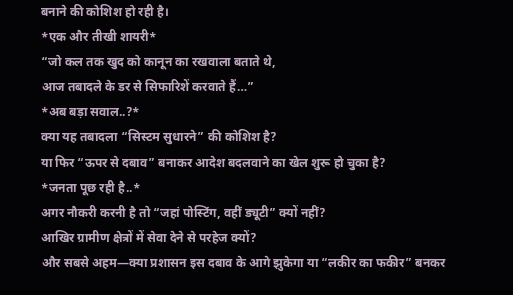बनाने की कोशिश हो रही है।
*एक और तीखी शायरी*
“जो कल तक खुद को कानून का रखवाला बताते थे,
आज तबादले के डर से सिफारिशें करवाते हैं…”
*अब बड़ा सवाल..?*
क्या यह तबादला “सिस्टम सुधारने” की कोशिश है?
या फिर “ऊपर से दबाव” बनाकर आदेश बदलवाने का खेल शुरू हो चुका है?
*जनता पूछ रही है..*
अगर नौकरी करनी है तो “जहां पोस्टिंग, वहीं ड्यूटी” क्यों नहीं?
आखिर ग्रामीण क्षेत्रों में सेवा देने से परहेज क्यों?
और सबसे अहम—क्या प्रशासन इस दबाव के आगे झुकेगा या “लकीर का फकीर” बनकर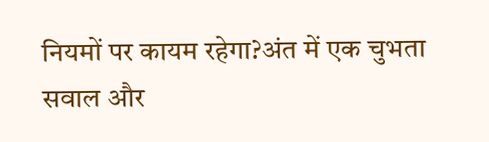नियमों पर कायम रहेगा?अंत में एक चुभता सवाल और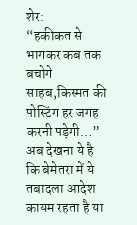शेर:
“हकीकत से भागकर कब तक बचोगे साहब,किस्मत की पोस्टिंग हर जगह करनी पड़ेगी…”
अब देखना ये है कि बेमेतरा में ये तबादला आदेश कायम रहता है या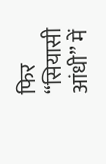फिर “सियासी आंधी” में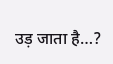उड़ जाता है…?